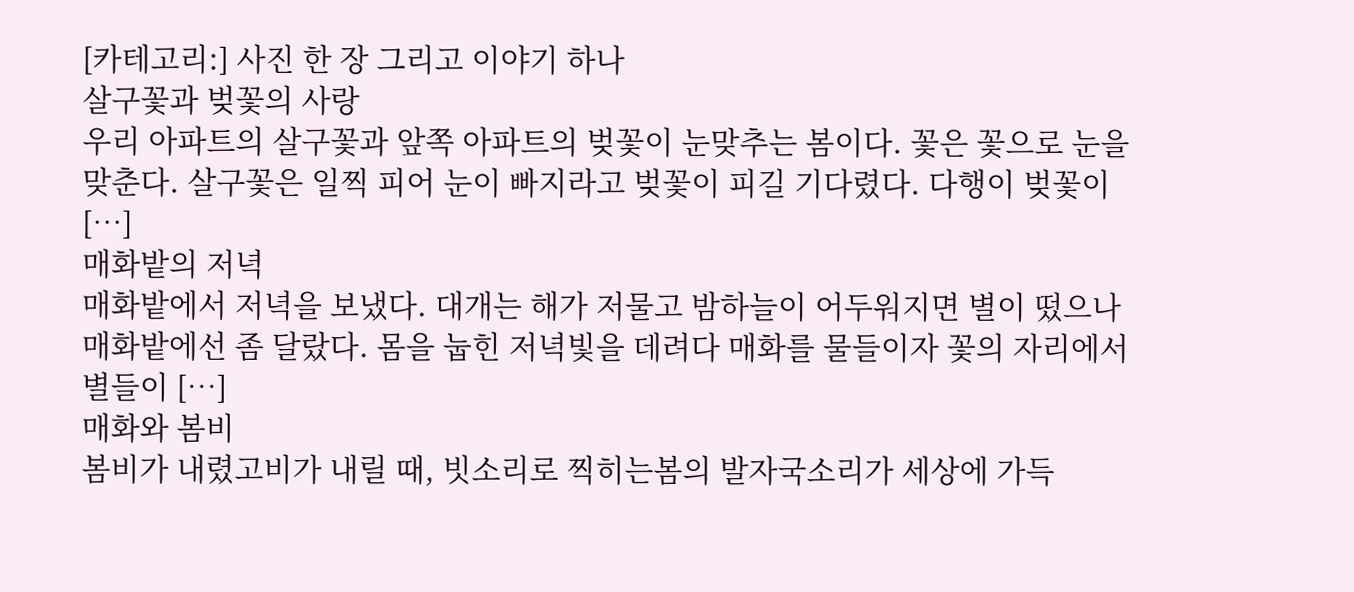[카테고리:] 사진 한 장 그리고 이야기 하나
살구꽃과 벚꽃의 사랑
우리 아파트의 살구꽃과 앞쪽 아파트의 벚꽃이 눈맞추는 봄이다. 꽃은 꽃으로 눈을 맞춘다. 살구꽃은 일찍 피어 눈이 빠지라고 벚꽃이 피길 기다렸다. 다행이 벚꽃이 […]
매화밭의 저녁
매화밭에서 저녁을 보냈다. 대개는 해가 저물고 밤하늘이 어두워지면 별이 떴으나 매화밭에선 좀 달랐다. 몸을 눕힌 저녁빛을 데려다 매화를 물들이자 꽃의 자리에서 별들이 […]
매화와 봄비
봄비가 내렸고비가 내릴 때, 빗소리로 찍히는봄의 발자국소리가 세상에 가득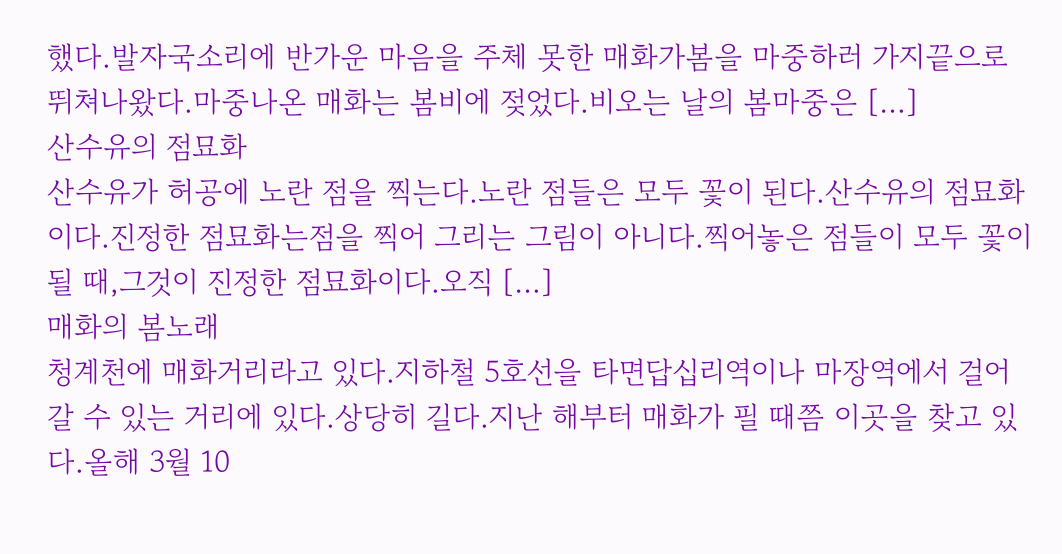했다.발자국소리에 반가운 마음을 주체 못한 매화가봄을 마중하러 가지끝으로 뛰쳐나왔다.마중나온 매화는 봄비에 젖었다.비오는 날의 봄마중은 […]
산수유의 점묘화
산수유가 허공에 노란 점을 찍는다.노란 점들은 모두 꽃이 된다.산수유의 점묘화이다.진정한 점묘화는점을 찍어 그리는 그림이 아니다.찍어놓은 점들이 모두 꽃이 될 때,그것이 진정한 점묘화이다.오직 […]
매화의 봄노래
청계천에 매화거리라고 있다.지하철 5호선을 타면답십리역이나 마장역에서 걸어갈 수 있는 거리에 있다.상당히 길다.지난 해부터 매화가 필 때쯤 이곳을 찾고 있다.올해 3월 10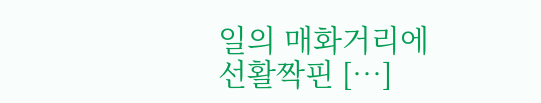일의 매화거리에선활짝핀 […]